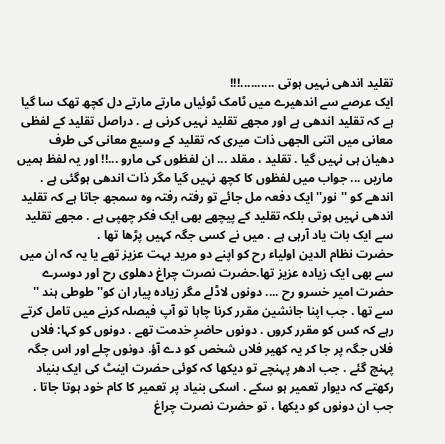تقلید اندھی نہیں ہوتی ..........!!!
ایک عرصے سے اندھیرے میں ٹامک ٹوئیاں مارتے مارتے دل کچھ تھک سا گیا ہے کہ تقلید اندھی ہے اور مجھے تقلید نہیں کرنی ہے . دراصل تقلید کے لفظی معانی میں اتنی الجھی ذات میری کہ تقلید کے وسیع معانی کی طرف دھیان ہی نہیں گیا . تقلید ، مقلد ... ان لفظوں کی مارو ...!! اور یہ لفظ ہمیں ماریں ... جواب میں لفظوں کا کچھ نہیں گیا مگر ذات اندھی ہوگئی ہے . اندھے کو ''نور'' ایک دفعہ مل جائے تو رفتہ رفتہ وہ سمجھ جاتا ہے کہ تقلید اندھی نہیں ہوتی بلکہ تقلید کے پیچھے بھی ایک فکر چھپی ہے . مجھے تقلید سے ایک بات یاد آرہی ہے . میں نے کسی جگہ کہیں پڑھا تھا .
حضرت نظام الدین اولیاء رح کو اپنے دو مرید بہت عزیز تھے یا یہ کہ ان میں سے بھی ایک زیادہ عزیز تھا.حضرت نصرت چراغ دھلوی رح اور دوسرے حضرت امیر خسرو رح .... دونوں لاڈلے مگر زیادہ پیار ان کو'' طوطی ہند '' سے تھا . جب اپنا جانشین مقرر کرنا چاہا تو آپ فیصلہ کرنے میں تامل کرتے رہے کہ کس کو مقرر کروں . دونوں حاضرِ خدمت تھے . دونوں کو کہا: فلاں فلاں جگہ پر جا کر یہ کھیر فلاں شخص کو دے آؤ. دونوں چلے اور اس جگہ پہنچ گئے . جب ادھر پہنچے تو دیکھا کہ کوئی حضرت اینٹ کی ایک بنیاد رکھتے کہ دیوار تعمیر ہو سکے . اسکی بنیاد پر تعمیر کا کام خود ہوتا جاتا . جب ان دونوں کو دیکھا ، تو حضرت نصرت چراغ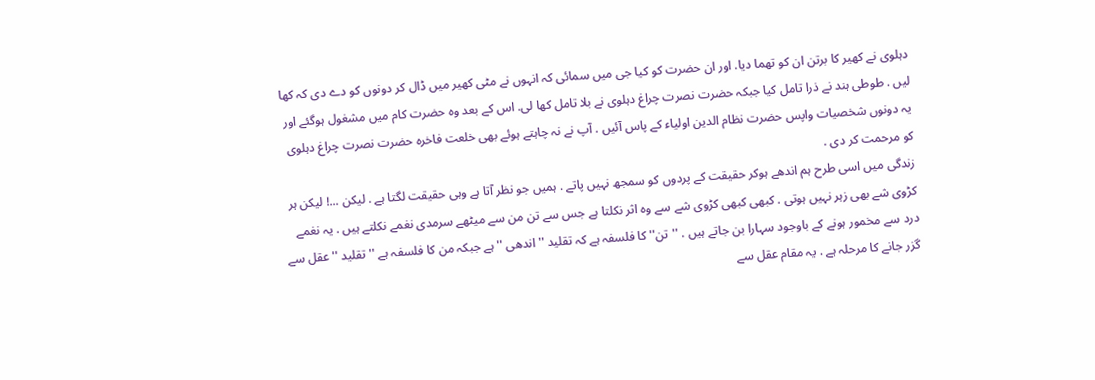دہلوی نے کھیر کا برتن ان کو تھما دیا. اور ان حضرت کو کیا جی میں سمائی کہ انہوں نے مٹی کھیر میں ڈال کر دونوں کو دے دی کہ کھا لیں . طوطی ہند نے ذرا تامل کیا جبکہ حضرت نصرت چراغ دہلوی نے بلا تامل کھا لی. اس کے بعد وہ حضرت کام میں مشغول ہوگئے اور یہ دونوں شخصیات واپس حضرت نظام الدین اولیاء کے پاس آئیں . آپ نے نہ چاہتے ہوئے بھی خلعت فاخرہ حضرت نصرت چراغ دہلوی کو مرحمت کر دی .
زندگی میں اسی طرح ہم اندھے ہوکر حقیقت کے پردوں کو سمجھ نہیں پاتے . ہمیں جو نظر آتا ہے وہی حقیقت لگتا ہے . لیکن ...! لیکن ہر کڑوی شے بھی زہر نہیں ہوتی . کبھی کبھی کڑوی شے سے وہ اثر نکلتا ہے جس سے تن من سے میٹھے سرمدی نغمے نکلتے ہیں . یہ نغمے درد سے مخمور ہونے کے باوجود سہارا بن جاتے ہیں . ''تن'' کا فلسفہ ہے کہ تقلید ''اندھی '' ہے جبکہ من کا فلسفہ ہے '' تقلید '' عقل سے گزر جانے کا مرحلہ ہے . یہ مقام عقل سے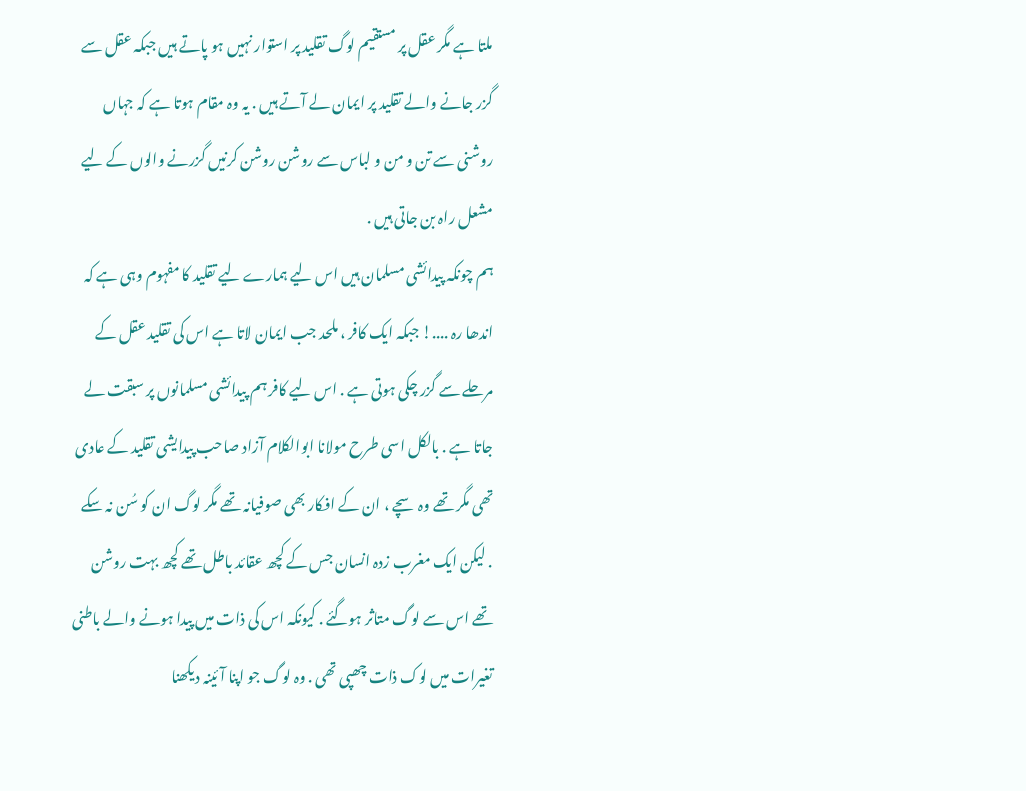ملتا ہے مگر عقل پر مستقیم لوگ تقلید پر استوار نہیں ہو پاتے ہیں جبکہ عقل سے گزر جانے والے تقلید پر ایمان لے آتے ہیں . یہ وہ مقام ہوتا ہے کہ جہاں روشنی سے تن و من و لباس سے روشن روشن کرنیں گزرنے والوں کے لیے مشعل راہ بن جاتی ہیں .
ہم چونکہ پیدائشی مسلمان ہیں اس لیے ہمارے لیے تقلید کا مفہوم وہی ہے کہ اندھا رہ ....! جبکہ ایک کافر ، ملحد جب ایمان لاتا ہے اس کی تقلید عقل کے مرحلے سے گزر چکی ہوتی ہے . اس لیے کافر ہم پیدائشی مسلمانوں پر سبقت لے جاتا ہے . بالکل اسی طرح مولانا ابوالکلام آزاد صاحب پیدایشی تقلید کے عادی تھی مگر تھے وہ سچے ، ان کے افکار بھی صوفیانہ تھے مگر لوگ ان کو سُن نہ سکے . لیکن ایک مغرب زدہ انسان جس کے کچھ عقائد باطل تھے کچھ بہت روشن تھے اس سے لوگ متاثر ہوگئے . کیونکہ اس کی ذات میں پیدا ہونے والے باطنی تغیرات میں لوک ذات چھپی تھی . وہ لوگ جو اپنا آئینہ دیکھنا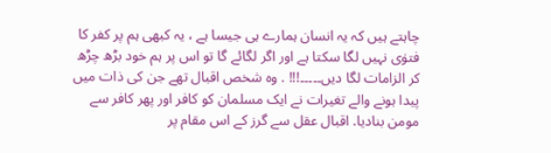چاہتے ہیں کہ یہ انسان ہمارے ہی جیسا ہے ، یہ کبھی ہم پر کفر کا فتوٰی نہیں لگا سکتا ہے اور اگر لگائے گا تو اس پر ہم خود بڑھ چڑھ کر الزامات لگا دیں۔۔۔۔۔!!! . وہ شخص اقبال تھے جن کی ذات میں پیدا ہونے والے تغیرات نے ایک مسلمان کو کافر اور پھر کافر سے مومن بنادیا. اقبال عقل سے گرز کے اس مقام پر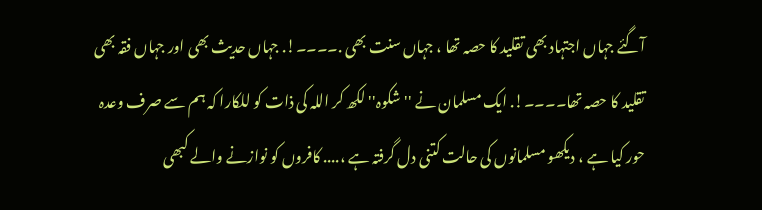آگئے جہاں اجتہاد بھی تقلید کا حصہ تھا ، جہاں سنت بھی .۔۔۔۔!. جہاں حدیث بھی اور جہاں فقہ بھی تقلید کا حصہ تھا۔۔۔۔!. ایک مسلمان نے ''شکوہ'' لکھ کر اللہ کی ذات کو للکارا کہ ہم سے صرف وعدہ حور کیا ہے ، دیکھو مسلمانوں کی حالت کتنی دل گرفتہ ہے ،.... کافروں کو نوازنے والے کبھی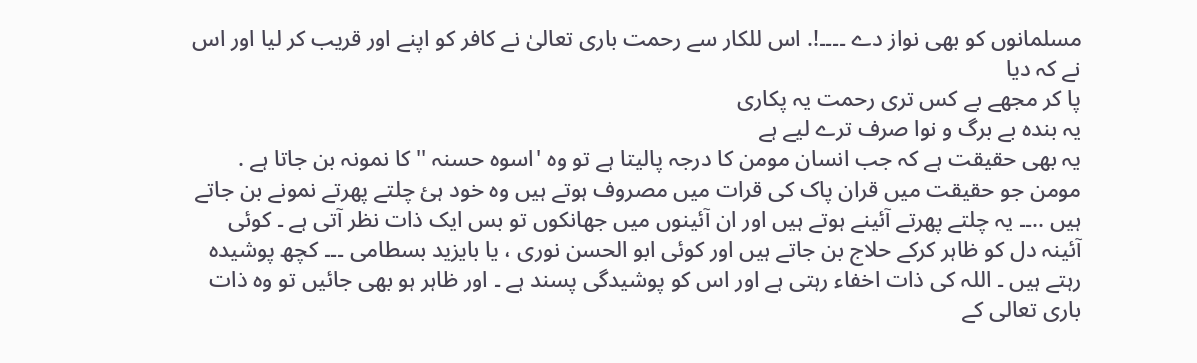مسلمانوں کو بھی نواز دے ۔۔۔۔!. اس للکار سے رحمت باری تعالیٰ نے کافر کو اپنے اور قریب کر لیا اور اس نے کہ دیا
پا کر مجھے بے کس تری رحمت یہ پکاری
یہ بندہ بے برگ و نوا صرف ترے لیے ہے
یہ بھی حقیقت ہے کہ جب انسان مومن کا درجہ پالیتا ہے تو وہ 'اسوہ حسنہ '' کا نمونہ بن جاتا ہے . مومن جو حقیقت میں قران پاک کی قرات میں مصروف ہوتے ہیں وہ خود ہئ چلتے پھرتے نمونے بن جاتے ہیں ..۔۔ یہ چلتے پھرتے آئینے ہوتے ہیں اور ان آئینوں میں جھانکوں تو بس ایک ذات نظر آتی ہے ۔ کوئی آئینہ دل کو ظاہر کرکے حلاج بن جاتے ہیں اور کوئی ابو الحسن نوری ، یا بایزید بسطامی ۔۔۔ کچھ پوشیدہ رہتے ہیں ۔ اللہ کی ذات اخفاء رہتی ہے اور اس کو پوشیدگی پسند ہے ۔ اور ظاہر ہو بھی جائیں تو وہ ذات باری تعالی کے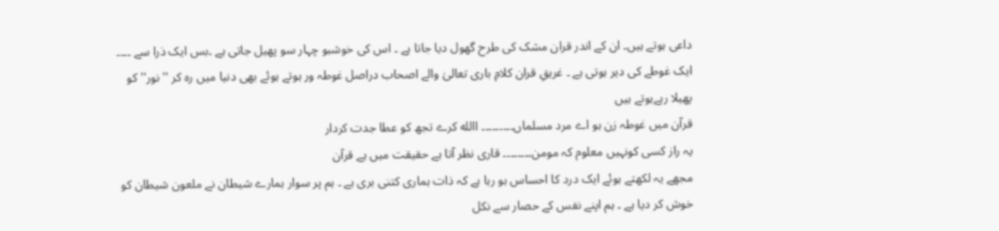داعی ہوتے ہیں۔ ان کے اندر قران مشک کی طرح گھول دیا جاتا ہے ۔ اس کی خوشبو چہار سو پھیل جاتی ہے ۔بس ایک ذرا سے ۔۔۔۔ ایک غوطے کی دیر ہوتی ہے ۔ غریقِ قران کلامِ باری تعالیٰ والے اصحاب دراصل غوطہ ور ہوتے ہوئے بھی دنیا میں رہ کر ''نور'' کو پھیلا رہےہوتے ہیں
قرآن میں غوطہ زن ہو اے مرد مسلماں۔۔۔۔۔۔۔۔۔ االله کرے تجھ کو عطا جدت کردار
یہ راز کسی کونہیں معلوم کہ مومن۔۔۔۔۔۔۔۔ قاری نظر آتا ہے حقیقت میں ہے قرآن
مجھے یہ لکھتے ہوئے ایک درد کا احساس ہو رہا ہے کہ ذات ہماری کتنی بری ہے ۔ ہم پر سوار ہمارے شیطان نے ملعون شیطان کو خوش کر دیا ہے ۔ ہم اپنے نفس کے حصار سے نکل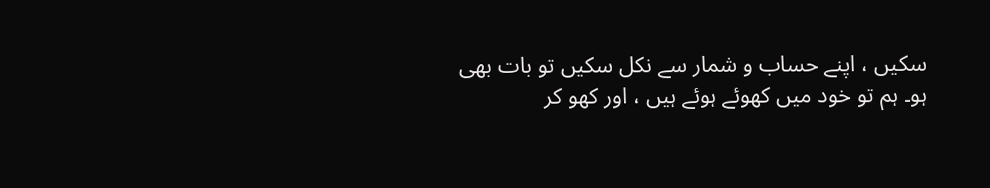سکیں ، اپنے حساب و شمار سے نکل سکیں تو بات بھی ہو۔ ہم تو خود میں کھوئے ہوئے ہیں ، اور کھو کر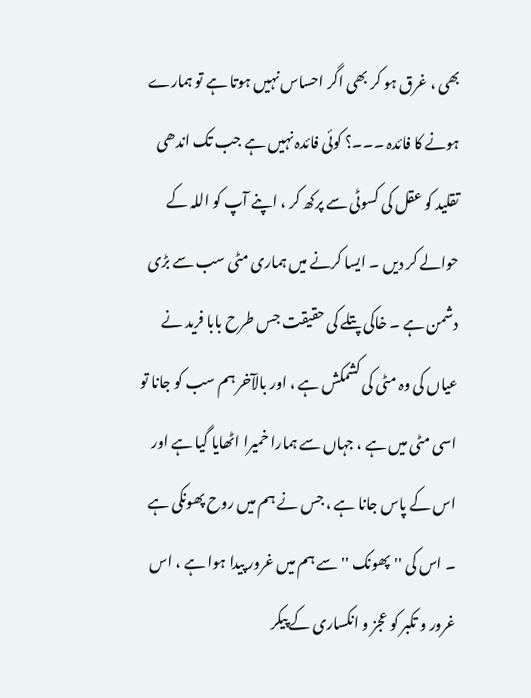بھی ، غرق ہو کر بھی اگر احساس نہیں ہوتا ہے تو ہمارے ہونے کا فائدہ ۔۔۔؟ کوئی فائدہ نہیں ہے جب تک اندھی تقلید کو عقل کی کسوٹی سے پرکھ کر ، اپنے آپ کو اللہ کے حوالے کر دیں ۔ ایسا کرنے میں ہماری مٹی سب سے بڑی دشمن ہے ۔ خاکی پتلے کی حقیقت جس طرح بابا فرید نے عیاں کی وہ مٹی کی کشمکش ہے ، اور بالآخر ہم سب کو جانا تو اسی مٹی میں ہے ، جہاں سے ہمارا خمیرا اٹھایا گیا ہے اور اس کے پاس جانا ہے ، جس نے ہم میں روح پھونکی ہے ۔ اس کی ''پھونک '' سے ہم میں غرور پیدا ہوا ہے ، اس غرور و تکبر کو عجز و انکساری کے پیکر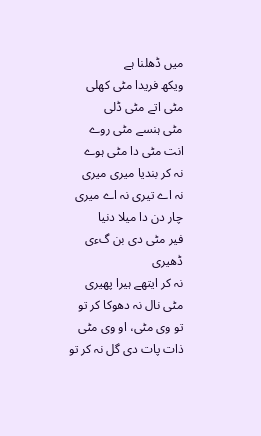میں ڈھلنا ہے
ویکھ فریدا مٹی کھلی
مٹی اتے مٹی ڈلی
مٹی ہنسے مٹی روے
انت مٹی دا مٹی ہوے
نہ کر بندیا میری میری
نہ اے تیری نہ اے میری
چار دن دا میلا دنیا
فیر مٹی دی بن گءی ڈھیری
نہ کر ایتھے ہیرا پھیری
مٹی نال نہ دھوکا کر تو
تو وی مٹی، او وی مٹی
ذات پات دی گل نہ کر تو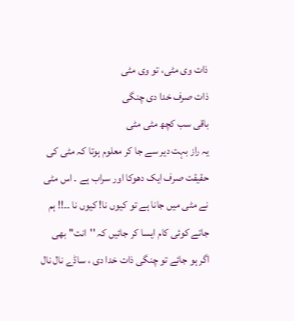ذات وی مٹی، تو وی مٹی
ذات صرف خدا دی چنگی
باقی سب کچھ مٹی مٹی
یہ راز بہت دیر سے جا کر معلوم ہوتا کہ مٹی کی حقیقت صرف ایک دھوکا اور سراب ہے ۔ اس مٹی نے مٹی میں جانا ہے تو کیوں نا! کیوں نا ۔۔!! ہم جاتے کوئی کام ایسا کر جائیں کہ ''انت'' بھی اگر ہو جائے تو چنگی ذات خدا دی ، ساڈے نال نال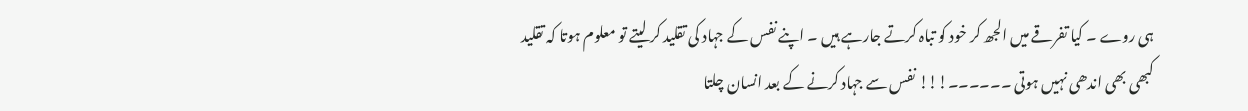ہی روے ۔ کیا تفرقے میں الجھ کر خود کو تباہ کرتے جارہے ہیں ۔ اپنے نفس کے جہاد کی تقلید کر لیتے تو معلوم ہوتا کہ تقلید کبھی بھی اندھی نہیں ہوتی ۔۔۔۔۔۔!!! نفس سے جہاد کرنے کے بعد انسان چلتا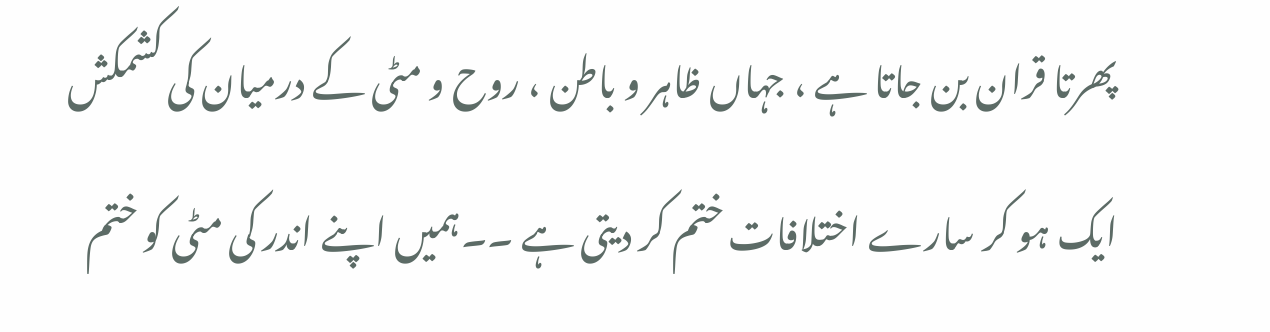پھرتا قران بن جاتا ہے ، جہاں ظاہر و باطن ، روح و مٹی کے درمیان کی کشمکش ایک ہو کر سارے اختلافات ختم کر دیتی ہے ۔۔ہمیں اپنے اندر کی مٹی کو ختم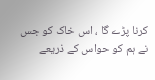کرنا پڑے گا ، اس خاک کو جس نے ہم کو حواس کے ذریعے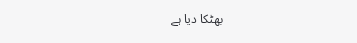بھٹکا دیا ہے